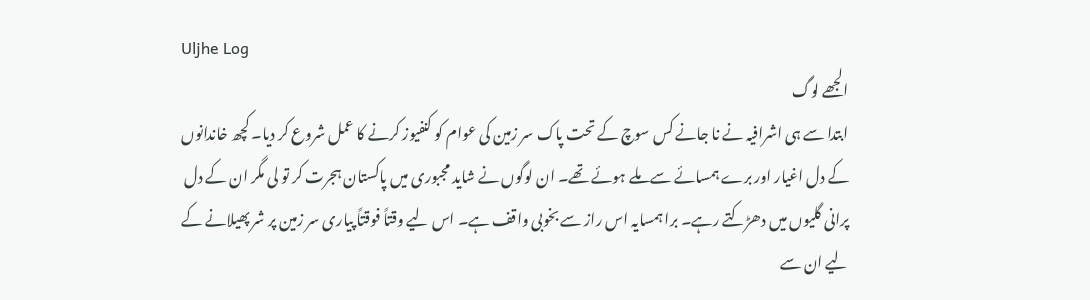Uljhe Log
الجھے لوگ
ابتدا سے ہی اشرافیہ نے نا جانے کس سوچ کے تحت پاک سر زمین کی عوام کو کنفیوز کرنے کا عمل شروع کر دیا۔ کچھ خاندانوں کے دل اغیار اور برے ہمسائے سے ملے ہوئے تھے۔ ان لوگوں نے شاید مجبوری میں پاکستان ہجرت کر تو لی مگر ان کے دل پرانی گلیوں میں دھڑکتے رہے۔ برا ہمسایہ اس راز سے بخوبی واقف ہے۔ اس لیے وقتاً فوقتاً پیاری سر زمین پر شر پھیلانے کے لیے ان سے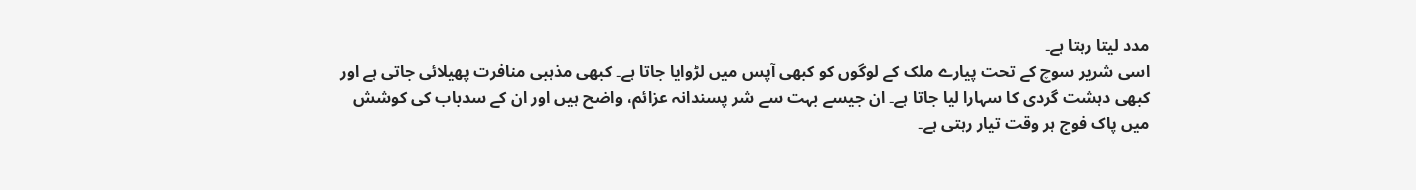مدد لیتا رہتا ہے۔
اسی شریر سوچ کے تحت پیارے ملک کے لوگوں کو کبھی آپس میں لڑوایا جاتا ہے۔ کبھی مذہبی منافرت پھیلائی جاتی ہے اور کبھی دہشت گردی کا سہارا لیا جاتا ہے۔ ان جیسے بہت سے شر پسندانہ عزائم، واضح ہیں اور ان کے سدباب کی کوشش میں پاک فوج ہر وقت تیار رہتی ہے۔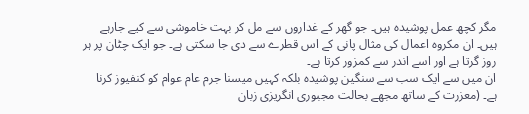مگر کچھ عمل پوشیدہ ہیں۔ جو گھر کے غداروں سے مل کر بہت خاموشی سے کیے جارہے ہیں۔ ان مکروہ اعمال کی مثال پانی کے اس قطرے سے دی جا سکتی ہے۔ جو ایک چٹان پر ہر روز گرتا ہے اور اسے اندر سے کمزور کرتا ہے۔
ان میں سے ایک سب سے سنگین پوشیدہ بلکہ کہیں میسنا جرم عام عوام کو کنفیوز کرنا ہے۔ (معزرت کے ساتھ مجھے بحالت مجبوری انگریزی زبان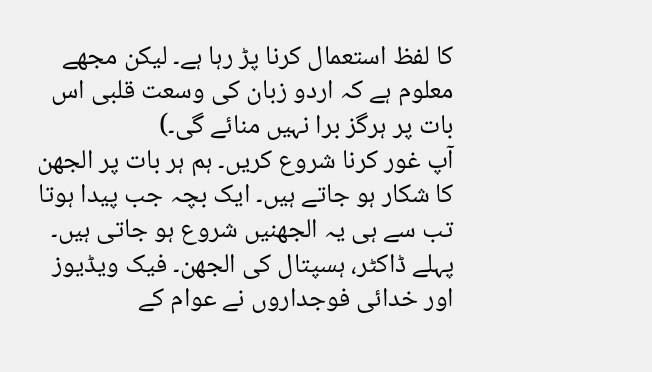کا لفظ استعمال کرنا پڑ رہا ہے۔ لیکن مجھے معلوم ہے کہ اردو زبان کی وسعت قلبی اس بات پر ہرگز برا نہیں منائے گی۔)
آپ غور کرنا شروع کریں۔ ہم ہر بات پر الجھن کا شکار ہو جاتے ہیں۔ ایک بچہ جب پیدا ہوتا تب سے ہی یہ الجھنیں شروع ہو جاتی ہیں۔ پہلے ڈاکٹر، ہسپتال کی الجھن۔ فیک ویڈیوز اور خدائی فوجداروں نے عوام کے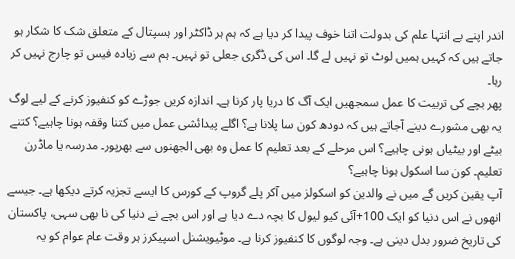اندر اپنے بے انتہا علم کی بدولت اتنا خوف پیدا کر دیا ہے کہ ہم ہر ڈاکٹر اور ہسپتال کے متعلق شک کا شکار ہو جاتے ہیں کہ کہیں ہمیں لوٹ تو نہیں لے گا۔ اس کی ڈگری جعلی تو نہیں۔ ہم سے زیادہ فیس تو چارج نہیں کر رہا۔
پھر بچے کی تربیت کا عمل سمجھیں ایک آگ کا دریا پار کرنا ہے۔ اندازہ کریں جوڑے کو کنفیوز کرنے کے لیے لوگ یہ بھی مشورے دینے آجاتے ہیں کہ دودھ کون سا پلانا ہے؟ اگلے پیدائشی عمل میں کتنا وقفہ ہونا چاہیے؟ کتنے بیٹے اور بیٹیاں ہونی چاہیے؟ اس مرحلے کے بعد تعلیم کا عمل وہ بھی الجھنوں سے بھرپور۔ مدرسہ یا ماڈرن تعلیم۔ کون سا اسکول ہونا چاہیے؟
آپ یقین کریں گے میں نے والدین کو اسکولز میں آکر پلے گروپ کے کورس کا ایسے تجزیہ کرتے دیکھا ہے۔ جیسے انھوں نے اس دنیا کو ایک 100+آئی کیو لیول کا بچہ دے دیا ہے اور اس بچے نے دنیا کی نا بھی سہی، پاکستان کی تاریخ ضرور بدل دینی ہے۔ وجہ لوگوں کا کنفیوز کرنا ہے۔ موٹیویشنل اسپیکرز ہر وقت عام عوام کو یہ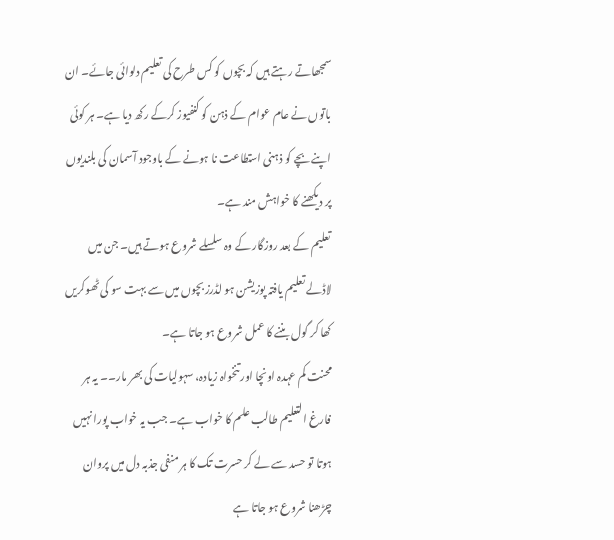سمجھاتے رہتے ہیں کہ بچوں کو کس طرح کی تعلیم دلوائی جائے۔ ان باتوں نے عام عوام کے ذہن کو کنفیوز کرکے رکھ دیا ہے۔ ہر کوئی اپنے بچے کو ذہنی استطاعت نا ہونے کے باوجود آسمان کی بلندیوں پر دیکھنے کا خواہش مند ہے۔
تعلیم کے بعد روزگار کے وہ سلسلے شروع ہوتے ہیں۔ جن میں لاڈلے تعلیم یافتہ پوزیشن ہو لڈرز بچوں میں سے بہت سو کی ٹھوکریں کھا کر گول بننے کا عمل شروع ہو جاتا ہے۔
محنت کم عہدہ اونچا اور تنخواہ زیادہ، سہولیات کی بھر مار۔۔ یہ ہر فارغ التعلیم طالب علم کا خواب ہے۔ جب یہ خواب پورا نہیں ہوتا تو حسد سے لے کر حسرت تک کا ہر منفی جذبہ دل میں پروان چڑھنا شروع ہو جاتا ہے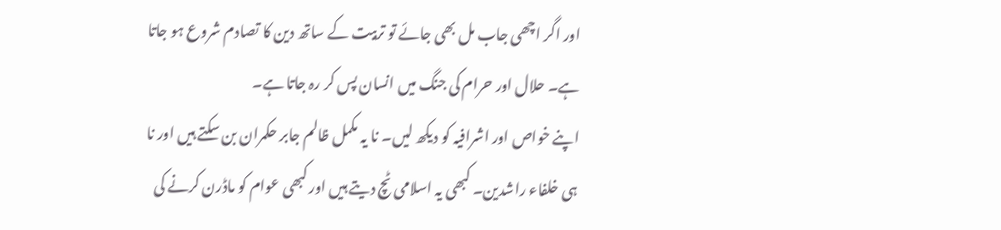اور اگر اچھی جاب مل بھی جائے تو تربیت کے ساتھ دین کا تصادم شروع ہو جاتا ہے۔ حلال اور حرام کی جنگ میں انسان پس کر رہ جاتا ہے۔
اپنے خواص اور اشرافیہ کو دیکھ لیں۔ نا یہ مکمل ظالم جابر حکمران بن سکتے ہیں اور نا ہی خلفاء راشدین۔ کبھی یہ اسلامی ٹچ دیتے ہیں اور کبھی عوام کو ماڈرن کرنے کی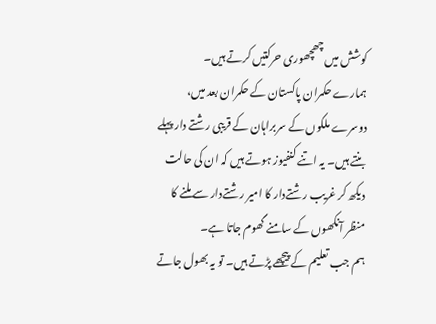کوشش میں چھچھوری حرکتیں کرتے ہیں۔
ہمارے حکمران پاکستان کے حکمران بعد میں، دوسرے ملکوں کے سربراہان کے قریبی رشتے دار پہلے بنتے ہیں۔ یہ اتنے کنفیوز ہوتے ہیں کہ ان کی حالت دیکھ کر غریب رشتےدار کا امیر رشتےدار سے ملنے کا منظر آنکھوں کے سامنے گھوم جاتا ہے۔
ہم جب تعلیم کے پیچھے پڑتے ہیں۔ تو یہ بھول جاتے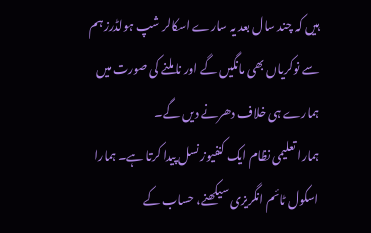ہیں کہ چند سال بعد یہ سارے اسکالر شپ ہولڈرز ہم سے نوکریاں بھی مانگیں گے اور نا ملنے کی صورت میں ہمارے ہی خلاف دھرنے دیں گے۔
ہمارا تعلیمی نظام ایک کنفیوز نسل پیدا کرتا ہے۔ ہمارا اسکول ٹائم انگریزی سیکھنے، حساب کے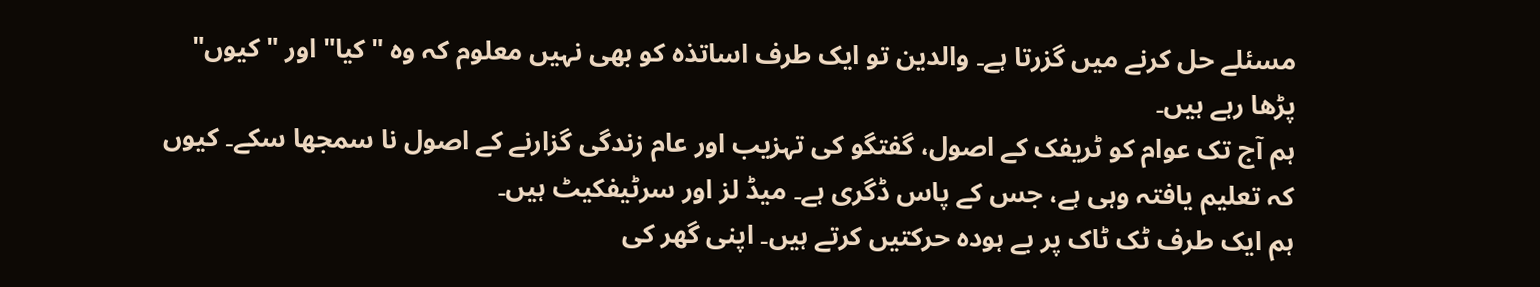مسئلے حل کرنے میں گزرتا ہے۔ والدین تو ایک طرف اساتذہ کو بھی نہیں معلوم کہ وہ "کیا" اور "کیوں" پڑھا رہے ہیں۔
ہم آج تک عوام کو ٹریفک کے اصول، گفتگو کی تہزیب اور عام زندگی گزارنے کے اصول نا سمجھا سکے۔ کیوں کہ تعلیم یافتہ وہی ہے، جس کے پاس ڈگری ہے۔ میڈ لز اور سرٹیفکیٹ ہیں۔
ہم ایک طرف ٹک ٹاک پر بے ہودہ حرکتیں کرتے ہیں۔ اپنی گھر کی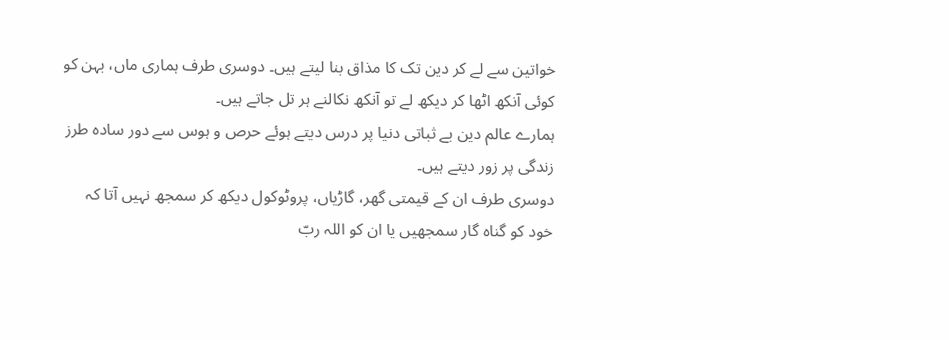خواتین سے لے کر دین تک کا مذاق بنا لیتے ہیں۔ دوسری طرف ہماری ماں، بہن کو کوئی آنکھ اٹھا کر دیکھ لے تو آنکھ نکالنے ہر تل جاتے ہیں۔
ہمارے عالم دین بے ثباتی دنیا پر درس دیتے ہوئے حرص و ہوس سے دور سادہ طرز زندگی پر زور دیتے ہیں۔
دوسری طرف ان کے قیمتی گھر، گاڑیاں، پروٹوکول دیکھ کر سمجھ نہیں آتا کہ خود کو گناہ گار سمجھیں یا ان کو اللہ ربّ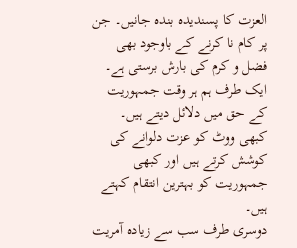العزت کا پسندیدہ بندہ جانیں۔ جن پر کام نا کرنے کے باوجود بھی فضل و کرم کی بارش برستی ہے۔
ایک طرف ہم ہر وقت جمہوریت کے حق میں دلائل دیتے ہیں۔ کبھی ووٹ کو عزت دلوانے کی کوشش کرتے ہیں اور کبھی جمہوریت کو بہترین انتقام کہتے ہیں۔
دوسری طرف سب سے زیادہ آمریت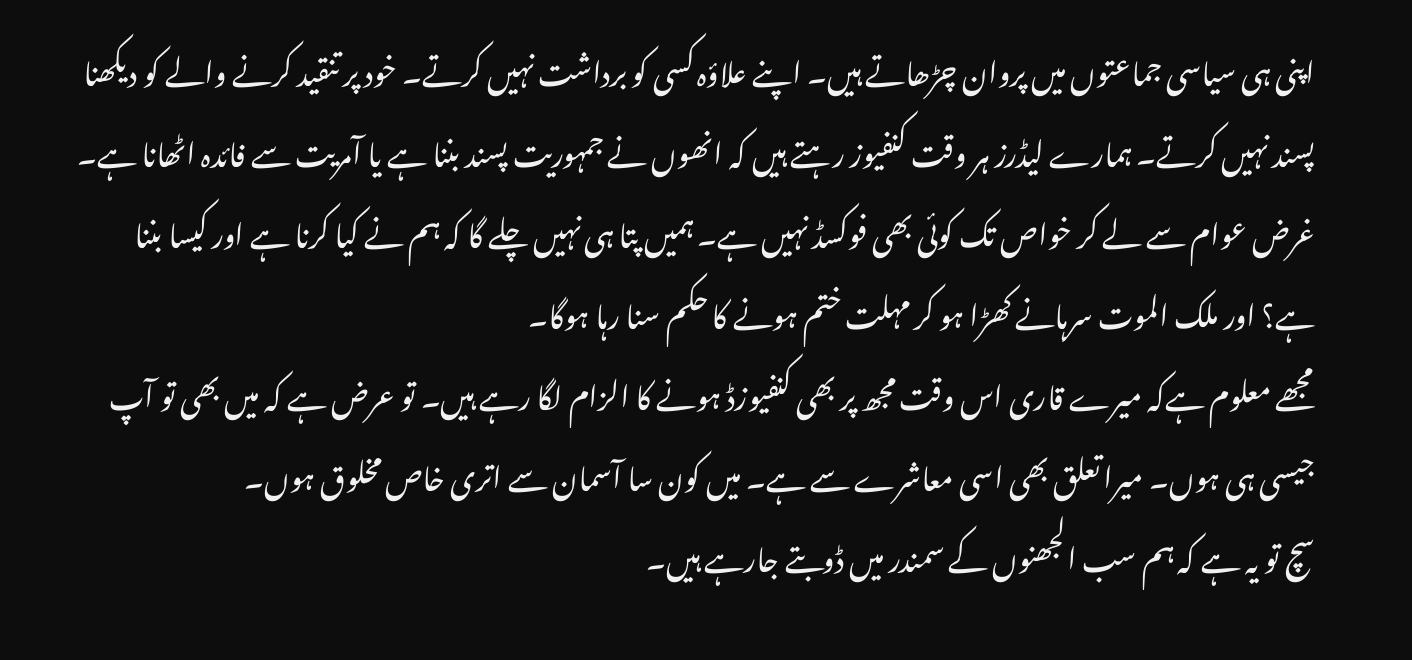اپنی ہی سیاسی جماعتوں میں پروان چڑھاتے ہیں۔ اپنے علاؤہ کسی کو برداشت نہیں کرتے۔ خود پر تنقید کرنے والے کو دیکھنا پسند نہیں کرتے۔ ہمارے لیڈرز ہر وقت کنفیوز رہتے ہیں کہ انھوں نے جمہوریت پسند بننا ہے یا آمریت سے فائدہ اٹھانا ہے۔ غرض عوام سے لے کر خواص تک کوئی بھی فوکسڈ نہیں ہے۔ ہمیں پتا ہی نہیں چلے گا کہ ہم نے کیا کرنا ہے اور کیسا بننا ہے؟ اور ملک الموت سرہانے کھڑا ہو کر مہلت ختم ہونے کا حکم سنا رہا ہوگا۔
مجھے معلوم ہےکہ میرے قاری اس وقت مجھ پر بھی کنفیوزڈ ہونے کا الزام لگا رہے ہیں۔ تو عرض ہے کہ میں بھی تو آپ جیسی ہی ہوں۔ میرا تعلق بھی اسی معاشرے سے ہے۔ میں کون سا آسمان سے اتری خاص مخلوق ہوں۔
سچ تو یہ ہے کہ ہم سب الجھنوں کے سمندر میں ڈوبتے جارہے ہیں۔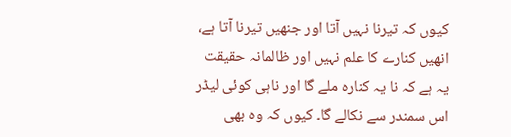کیوں کہ تیرنا نہیں آتا اور جنھیں تیرنا آتا ہے، انھیں کنارے کا علم نہیں اور ظالمانہ حقیقت یہ ہے کہ نا یہ کنارہ ملے گا اور ناہی کوئی لیڈر اس سمندر سے نکالے گا۔ کیوں کہ وہ بھی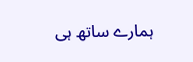ہمارے ساتھ ہی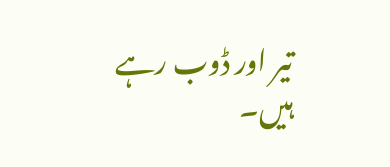تیر اور ڈوب رہے ہیں۔